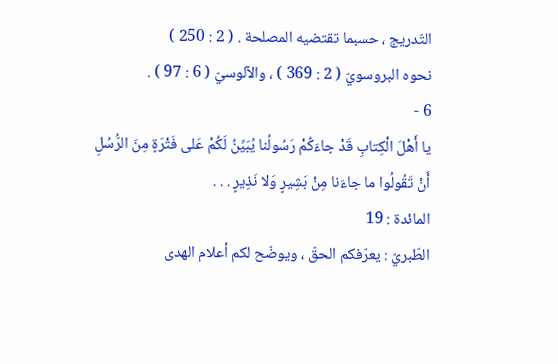التّدريج ، حسبما تقتضيه المصلحة . ( 2 : 250 )
نحوه البروسويّ ( 2 : 369 ) ، والآلوسيّ ( 6 : 97 ) .
6 -
يا أَهْلَ الْكِتابِ قَدْ جاءَكُمْ رَسُولُنا يُبَيِّنُ لَكُمْ عَلى فَتْرَةٍ مِنَ الرُّسُلِ أَنْ تَقُولُوا ما جاءَنا مِنْ بَشِيرٍ وَلا نَذِيرٍ . . .
المائدة : 19
الطّبريّ : يعرّفكم الحقّ ، ويوضّح لكم أعلام الهدى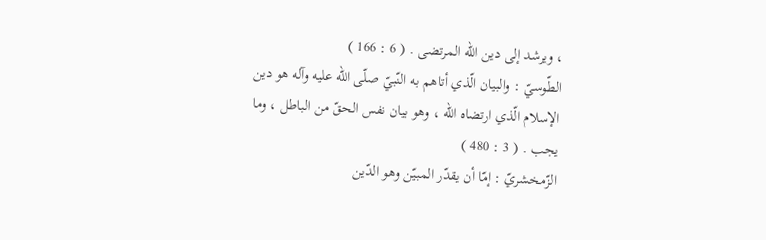، ويرشد إلى دين اللّه المرتضى . ( 6 : 166 )
الطّوسيّ : والبيان الّذي أتاهم به النّبيّ صلّى اللّه عليه وآله هو دين الإسلام الّذي ارتضاه اللّه ، وهو بيان نفس الحقّ من الباطل ، وما يجب . ( 3 : 480 )
الزّمخشريّ : إمّا أن يقدّر المبيّن وهو الدّين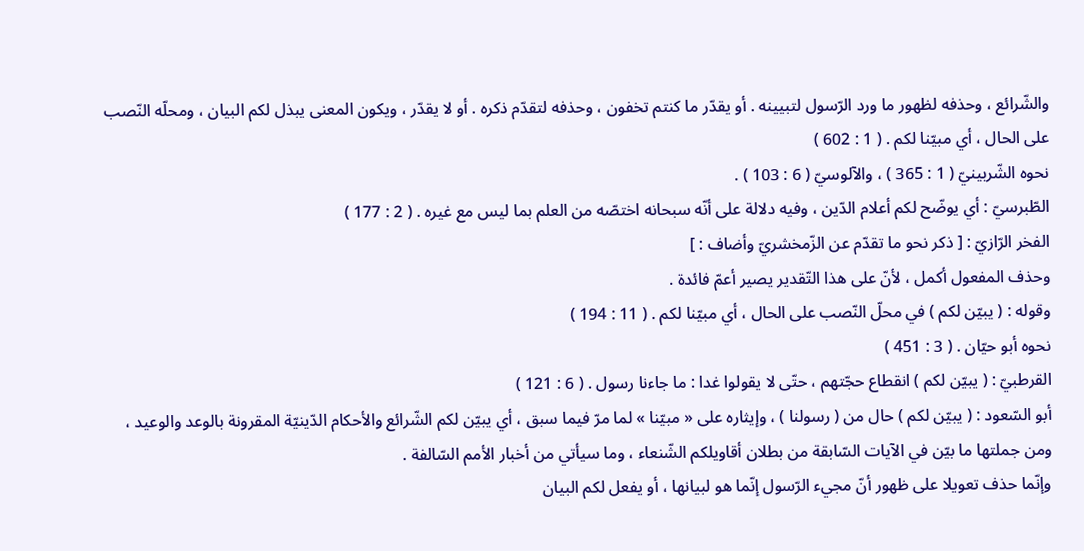والشّرائع ، وحذفه لظهور ما ورد الرّسول لتبيينه . أو يقدّر ما كنتم تخفون ، وحذفه لتقدّم ذكره . أو لا يقدّر ، ويكون المعنى يبذل لكم البيان ، ومحلّه النّصب على الحال ، أي مبيّنا لكم . ( 1 : 602 )
نحوه الشّربينيّ ( 1 : 365 ) ، والآلوسيّ ( 6 : 103 ) .
الطّبرسيّ : أي يوضّح لكم أعلام الدّين ، وفيه دلالة على أنّه سبحانه اختصّه من العلم بما ليس مع غيره . ( 2 : 177 )
الفخر الرّازيّ : [ ذكر نحو ما تقدّم عن الزّمخشريّ وأضاف : ]
وحذف المفعول أكمل ، لأنّ على هذا التّقدير يصير أعمّ فائدة .
وقوله : ( يبيّن لكم ) في محلّ النّصب على الحال ، أي مبيّنا لكم . ( 11 : 194 )
نحوه أبو حيّان . ( 3 : 451 )
القرطبيّ : ( يبيّن لكم ) انقطاع حجّتهم ، حتّى لا يقولوا غدا : ما جاءنا رسول . ( 6 : 121 )
أبو السّعود : ( يبيّن لكم ) حال من ( رسولنا ) ، وإيثاره على « مبيّنا » لما مرّ فيما سبق ، أي يبيّن لكم الشّرائع والأحكام الدّينيّة المقرونة بالوعد والوعيد ، ومن جملتها ما بيّن في الآيات السّابقة من بطلان أقاويلكم الشّنعاء ، وما سيأتي من أخبار الأمم السّالفة .
وإنّما حذف تعويلا على ظهور أنّ مجيء الرّسول إنّما هو لبيانها ، أو يفعل لكم البيان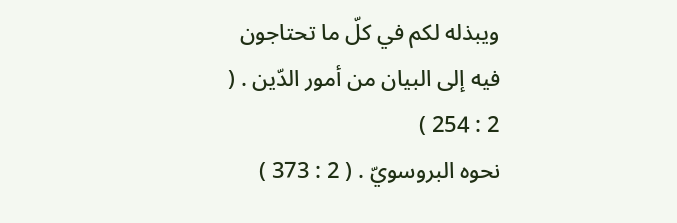ويبذله لكم في كلّ ما تحتاجون فيه إلى البيان من أمور الدّين . ( 2 : 254 )
نحوه البروسويّ . ( 2 : 373 )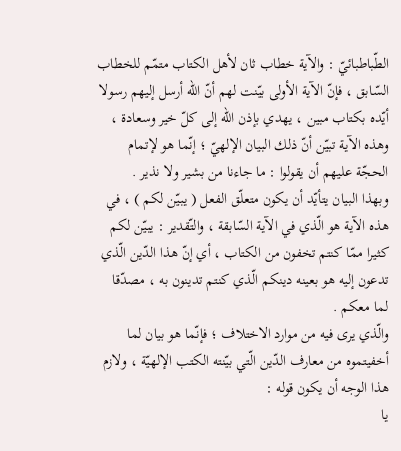الطّباطبائيّ : والآية خطاب ثان لأهل الكتاب متمّم للخطاب السّابق ، فإنّ الآية الأولى بيّنت لهم أنّ اللّه أرسل إليهم رسولا أيّده بكتاب مبين ، يهدي بإذن اللّه إلى كلّ خير وسعادة ، وهذه الآية تبيّن أنّ ذلك البيان الإلهيّ ؛ إنّما هو لإتمام الحجّة عليهم أن يقولوا : ما جاءنا من بشير ولا نذير .
وبهذا البيان يتأيّد أن يكون متعلّق الفعل ( يبيّن لكم ) ، في هذه الآية هو الّذي في الآية السّابقة ، والتّقدير : يبيّن لكم كثيرا ممّا كنتم تخفون من الكتاب ، أي إنّ هذا الدّين الّذي تدعون إليه هو بعينه دينكم الّذي كنتم تدينون به ، مصدّقا لما معكم .
والّذي يرى فيه من موارد الاختلاف ؛ فإنّما هو بيان لما أخفيتموه من معارف الدّين الّتي بيّنته الكتب الإلهيّة ، ولازم هذا الوجه أن يكون قوله :
يا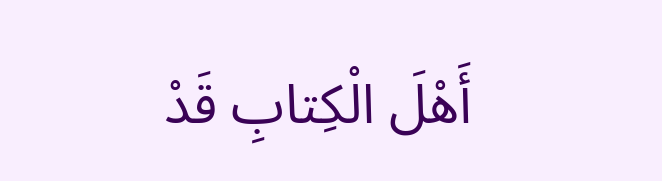أَهْلَ الْكِتابِ قَدْ